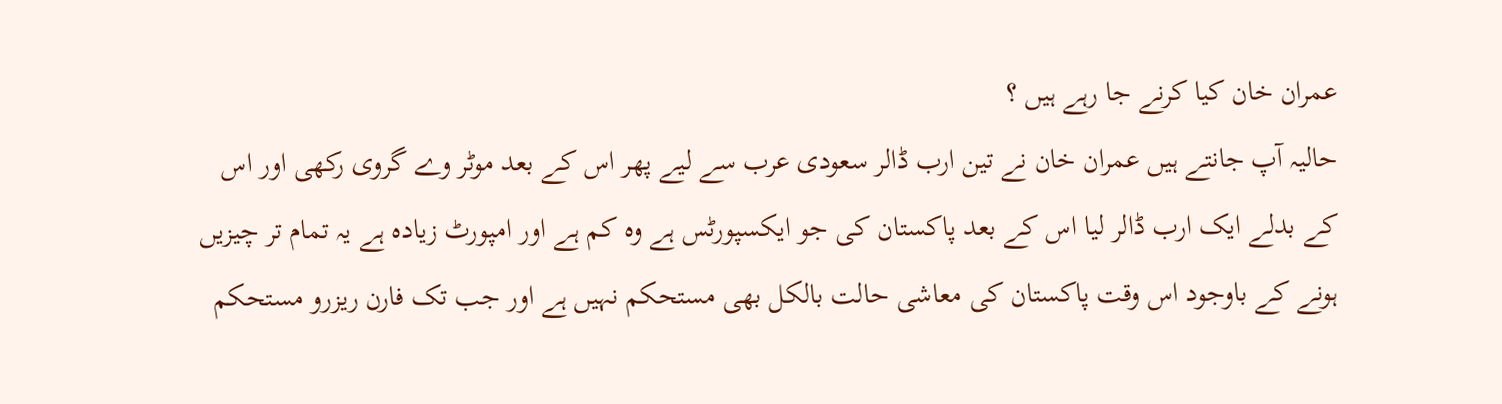عمران خان کیا کرنے جا رہے ہیں ؟
حالیہ آپ جانتے ہیں عمران خان نے تین ارب ڈالر سعودی عرب سے لیے پھر اس کے بعد موٹر وے گروی رکھی اور اس کے بدلے ایک ارب ڈالر لیا اس کے بعد پاکستان کی جو ایکسپورٹس ہے وہ کم ہے اور امپورٹ زیادہ ہے یہ تمام تر چیزیں ہونے کے باوجود اس وقت پاکستان کی معاشی حالت بالکل بھی مستحکم نہیں ہے اور جب تک فارن ریزرو مستحکم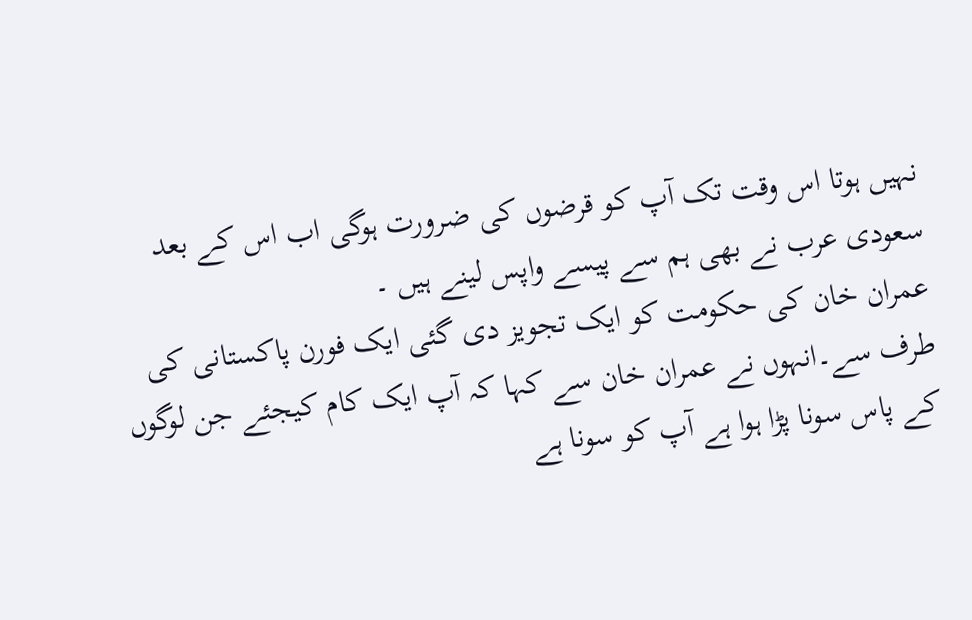نہیں ہوتا اس وقت تک آپ کو قرضوں کی ضرورت ہوگی اب اس کے بعد سعودی عرب نے بھی ہم سے پیسے واپس لینے ہیں ۔
عمران خان کی حکومت کو ایک تجویز دی گئی ایک فورن پاکستانی کی طرف سے۔انہوں نے عمران خان سے کہا کہ آپ ایک کام کیجئے جن لوگوں کے پاس سونا پڑا ہوا ہے آپ کو سونا ہے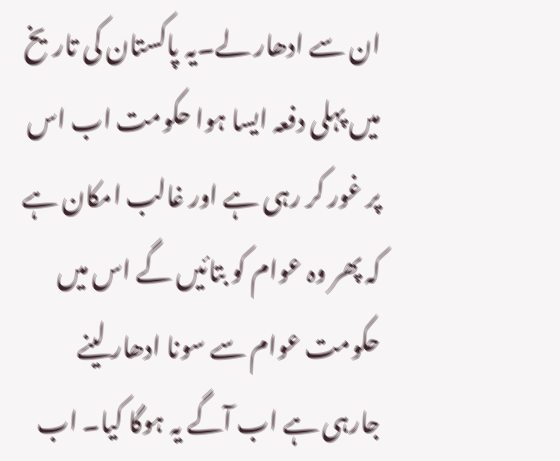ان سے ادھار لے۔یہ پاکستان کی تاریخ میں پہلی دفعہ ایسا ہوا حکومت اب اس پر غور کر رہی ہے اور غالب امکان ہے کہ پھر وہ عوام کو بتائیں گے اس میں حکومت عوام سے سونا ادھار لینے جارہی ہے اب آگے یہ ہوگا کیا۔ اب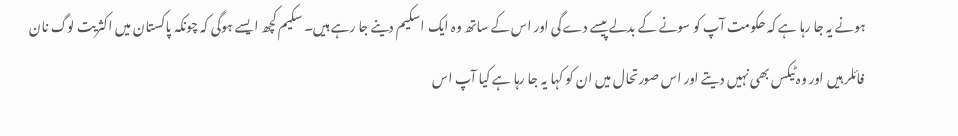ہونے یہ جا رہا ہے کہ حکومت آپ کو سونے کے بدلے پیسے دے گی اور اس کے ساتھ وہ ایک اسکیم دینے جا رہے ہیں۔ سکیم کچھ ایسے ہوگی کہ چونکہ پاکستان میں اکثریت لوگ نان فائلر ہیں اور وہ ٹیکس بھی نہیں دیتے اور اس صورتحال میں ان کو کہا یہ جا رہا ہے کیا آپ اس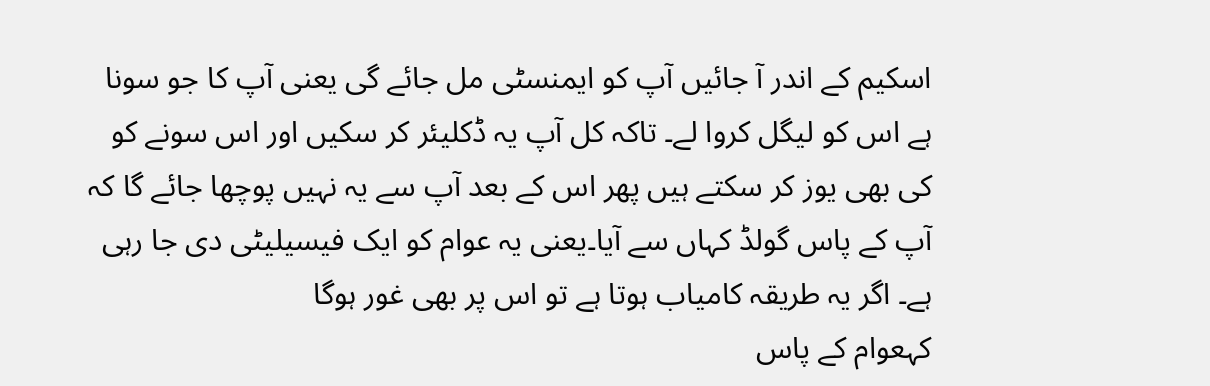اسکیم کے اندر آ جائیں آپ کو ایمنسٹی مل جائے گی یعنی آپ کا جو سونا ہے اس کو لیگل کروا لے۔ تاکہ کل آپ یہ ڈکلیئر کر سکیں اور اس سونے کو کی بھی یوز کر سکتے ہیں پھر اس کے بعد آپ سے یہ نہیں پوچھا جائے گا کہ آپ کے پاس گولڈ کہاں سے آیا۔یعنی یہ عوام کو ایک فیسیلیٹی دی جا رہی ہے۔ اگر یہ طریقہ کامیاب ہوتا ہے تو اس پر بھی غور ہوگا
کہعوام کے پاس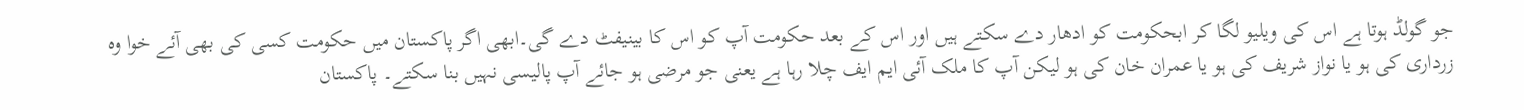جو گولڈ ہوتا ہے اس کی ویلیو لگا کر ابحکومت کو ادھار دے سکتے ہیں اور اس کے بعد حکومت آپ کو اس کا بینیفٹ دے گی۔ابھی اگر پاکستان میں حکومت کسی کی بھی آئے خوا وہ زرداری کی ہو یا نواز شریف کی ہو یا عمران خان کی ہو لیکن آپ کا ملک آئی ایم ایف چلا رہا ہے یعنی جو مرضی ہو جائے آپ پالیسی نہیں بنا سکتے۔ پاکستان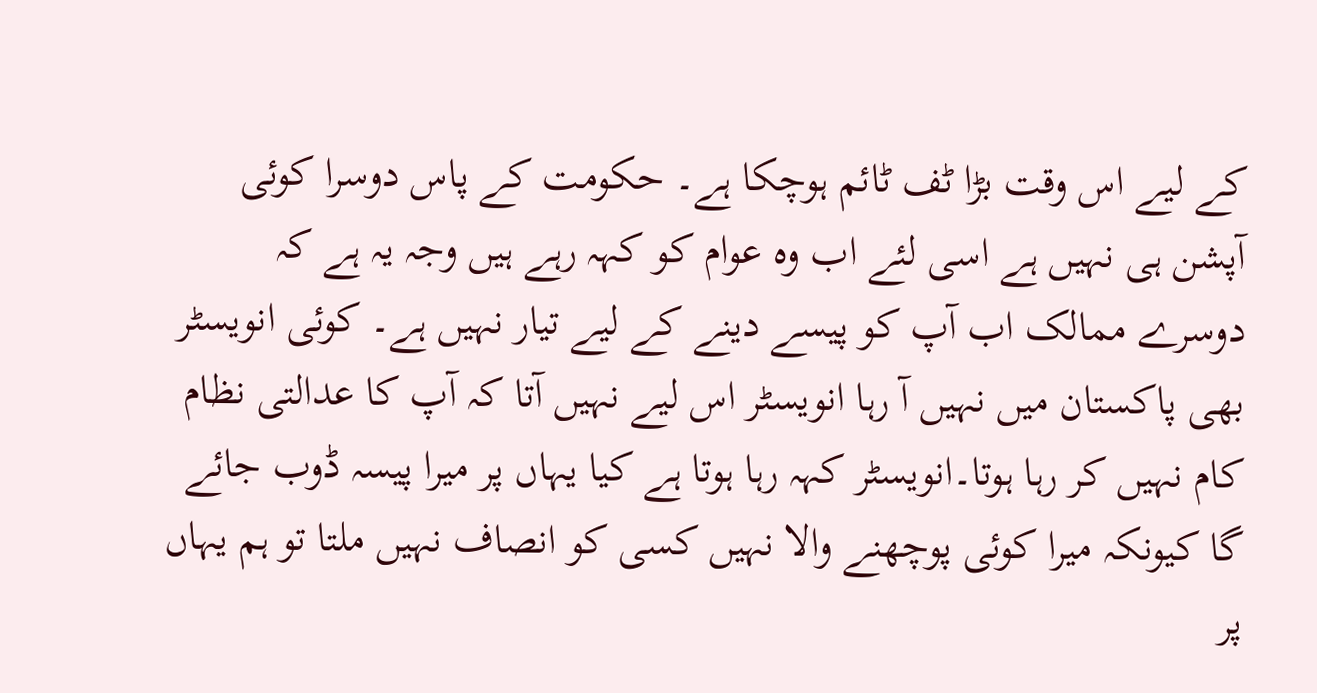کے لیے اس وقت بڑا ٹف ٹائم ہوچکا ہے۔ حکومت کے پاس دوسرا کوئی آپشن ہی نہیں ہے اسی لئے اب وہ عوام کو کہہ رہے ہیں وجہ یہ ہے کہ دوسرے ممالک اب آپ کو پیسے دینے کے لیے تیار نہیں ہے۔ کوئی انویسٹر بھی پاکستان میں نہیں آ رہا انویسٹر اس لیے نہیں آتا کہ آپ کا عدالتی نظام کام نہیں کر رہا ہوتا۔انویسٹر کہہ رہا ہوتا ہے کیا یہاں پر میرا پیسہ ڈوب جائے گا کیونکہ میرا کوئی پوچھنے والا نہیں کسی کو انصاف نہیں ملتا تو ہم یہاں پر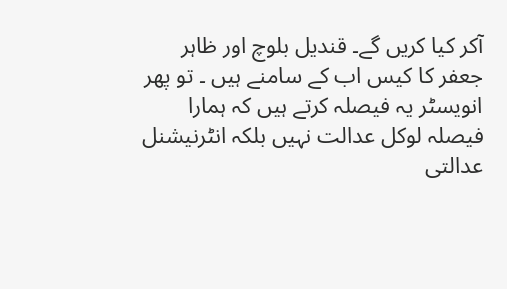آکر کیا کریں گے۔ قندیل بلوچ اور ظاہر جعفر کا کیس اب کے سامنے ہیں ۔ تو پھر انویسٹر یہ فیصلہ کرتے ہیں کہ ہمارا فیصلہ لوکل عدالت نہیں بلکہ انٹرنیشنل عدالتی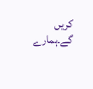کریں گے۔ہمارے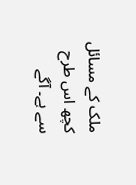ملک کے مسائل کچھ اس طرح سے ہے۔ آگے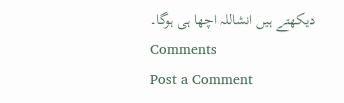دیکھتے ہیں انشاللہ اچھا ہی ہوگا۔
Comments
Post a Comment